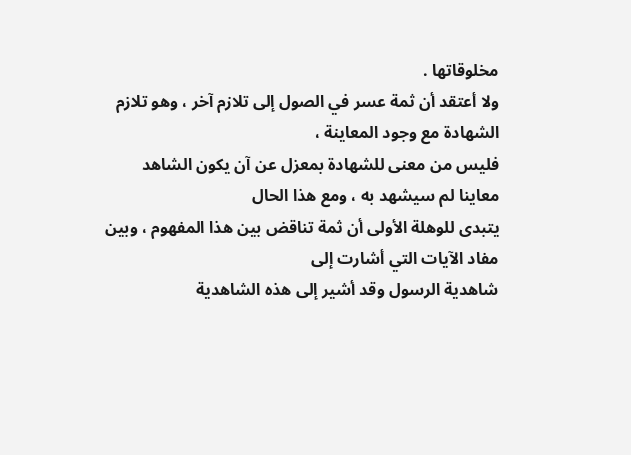مخلوقاتها .
ولا أعتقد أن ثمة عسر في الصول إلى تلازم آخر ، وهو تلازم الشهادة مع وجود المعاينة ،
فليس من معنى للشهادة بمعزل عن آن يكون الشاهد معاينا لم سيشهد به ، ومع هذا الحال
يتبدى للوهلة الأولى أن ثمة تناقض بين هذا المفهوم ، وبين مفاد الآيات التي أشارت إلى
شاهدية الرسول وقد أشير إلى هذه الشاهدية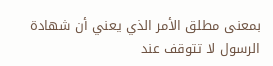بمعنى مطلق الأمر الذي يعني أن شهادة
الرسول لا تتوقف عند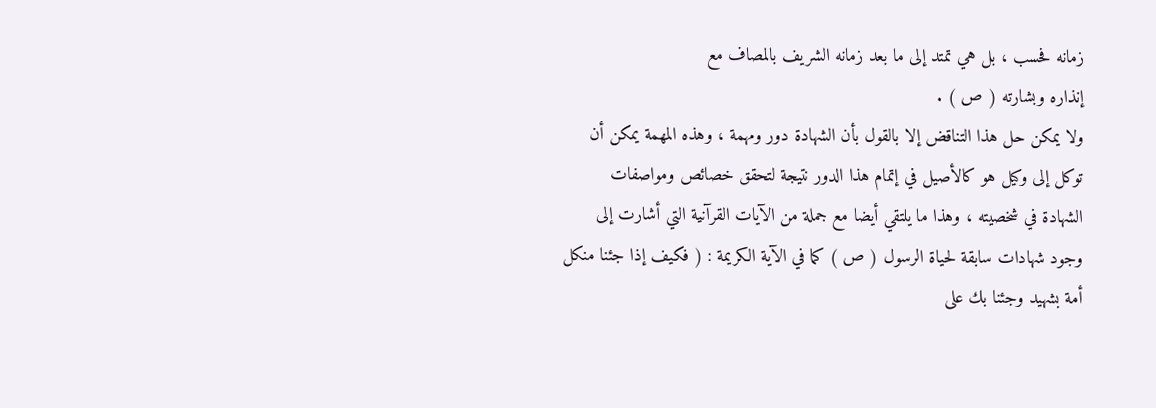زمانه فحسب ، بل هي تمتد إلى ما بعد زمانه الشريف بالمصاف مع
إنذاره وبشارته ( ص ) .
ولا يمكن حل هذا التناقض إلا بالقول بأن الشهادة دور ومهمة ، وهذه المهمة يمكن أن
توكل إلى وكيل هو كالأصيل في إتمام هذا الدور نتيجة لتحقق خصائص ومواصفات
الشهادة في شخصيته ، وهذا ما يلتقي أيضا مع جملة من الآيات القرآنية التي أشارت إلى
وجود شهادات سابقة لحياة الرسول ( ص ) كما في الآية الكريمة : ( فكيف إذا جئنا منكل
أمة بشهيد وجئنا بك على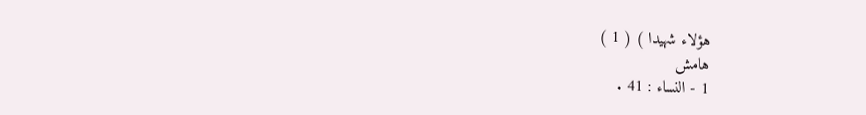هؤلاء شهيدا ) ( 1 )
هامش
1 - النساء : 41 .